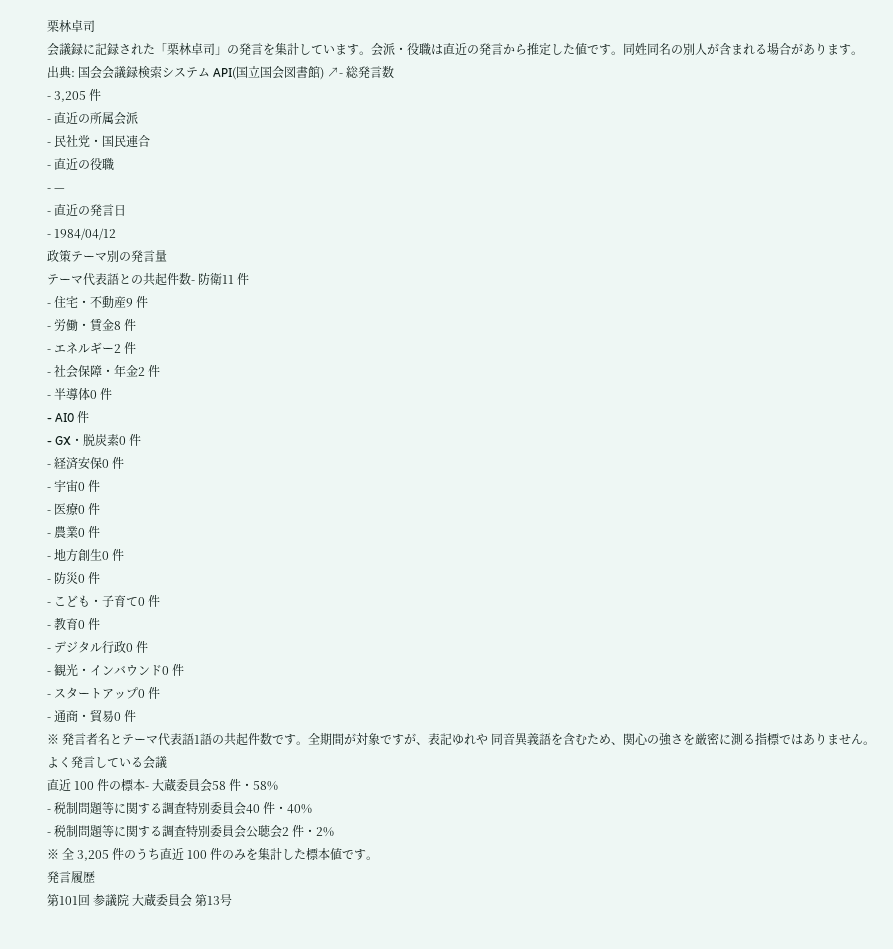栗林卓司
会議録に記録された「栗林卓司」の発言を集計しています。会派・役職は直近の発言から推定した値です。同姓同名の別人が含まれる場合があります。
出典: 国会会議録検索システム API(国立国会図書館) ↗- 総発言数
- 3,205 件
- 直近の所属会派
- 民社党・国民連合
- 直近の役職
- —
- 直近の発言日
- 1984/04/12
政策テーマ別の発言量
テーマ代表語との共起件数- 防衛11 件
- 住宅・不動産9 件
- 労働・賃金8 件
- エネルギー2 件
- 社会保障・年金2 件
- 半導体0 件
- AI0 件
- GX・脱炭素0 件
- 経済安保0 件
- 宇宙0 件
- 医療0 件
- 農業0 件
- 地方創生0 件
- 防災0 件
- こども・子育て0 件
- 教育0 件
- デジタル行政0 件
- 観光・インバウンド0 件
- スタートアップ0 件
- 通商・貿易0 件
※ 発言者名とテーマ代表語1語の共起件数です。全期間が対象ですが、表記ゆれや 同音異義語を含むため、関心の強さを厳密に測る指標ではありません。
よく発言している会議
直近 100 件の標本- 大蔵委員会58 件・58%
- 税制問題等に関する調査特別委員会40 件・40%
- 税制問題等に関する調査特別委員会公聴会2 件・2%
※ 全 3,205 件のうち直近 100 件のみを集計した標本値です。
発言履歴
第101回 参議院 大蔵委員会 第13号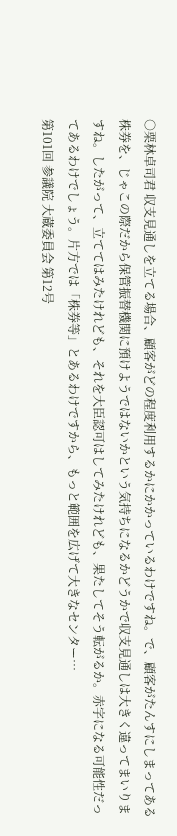○栗林卓司君 収支見通しを立てる場合、顧客がどの程度利用するかにかかっているわけですね。で、顧客がたんすにしまってある株券を、じゃこの際だから保管振替機関に預けようではないかという気持ちになるかどうかで収支見通しは大きく違ってまいりますね。したがって、立ててはみたけれども、それを大臣認可はしてみたけれども、果たしてそう転がるか。赤字になる可能性だってあるわけでしょう。片方では「株券等」とあるわけですから、もっと範囲を広げて大きなセンター…
第101回 参議院 大蔵委員会 第12号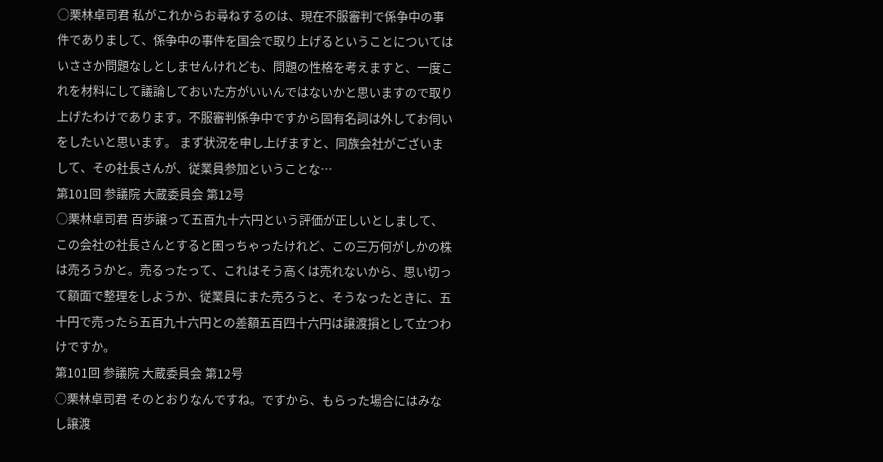○栗林卓司君 私がこれからお尋ねするのは、現在不服審判で係争中の事件でありまして、係争中の事件を国会で取り上げるということについてはいささか問題なしとしませんけれども、問題の性格を考えますと、一度これを材料にして議論しておいた方がいいんではないかと思いますので取り上げたわけであります。不服審判係争中ですから固有名詞は外してお伺いをしたいと思います。 まず状況を申し上げますと、同族会社がございまして、その社長さんが、従業員参加ということな…
第101回 参議院 大蔵委員会 第12号
○栗林卓司君 百歩譲って五百九十六円という評価が正しいとしまして、この会社の社長さんとすると困っちゃったけれど、この三万何がしかの株は売ろうかと。売るったって、これはそう高くは売れないから、思い切って額面で整理をしようか、従業員にまた売ろうと、そうなったときに、五十円で売ったら五百九十六円との差額五百四十六円は譲渡損として立つわけですか。
第101回 参議院 大蔵委員会 第12号
○栗林卓司君 そのとおりなんですね。ですから、もらった場合にはみなし譲渡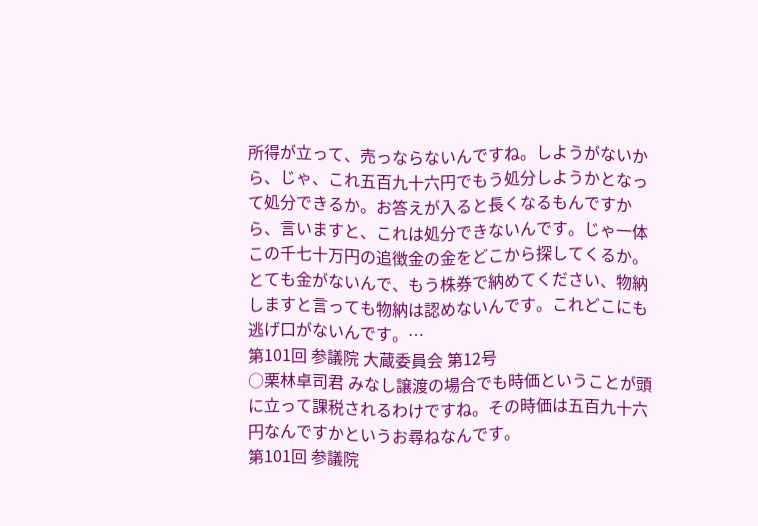所得が立って、売っならないんですね。しようがないから、じゃ、これ五百九十六円でもう処分しようかとなって処分できるか。お答えが入ると長くなるもんですから、言いますと、これは処分できないんです。じゃ一体この千七十万円の追徴金の金をどこから探してくるか。とても金がないんで、もう株券で納めてください、物納しますと言っても物納は認めないんです。これどこにも逃げ口がないんです。…
第101回 参議院 大蔵委員会 第12号
○栗林卓司君 みなし譲渡の場合でも時価ということが頭に立って課税されるわけですね。その時価は五百九十六円なんですかというお尋ねなんです。
第101回 参議院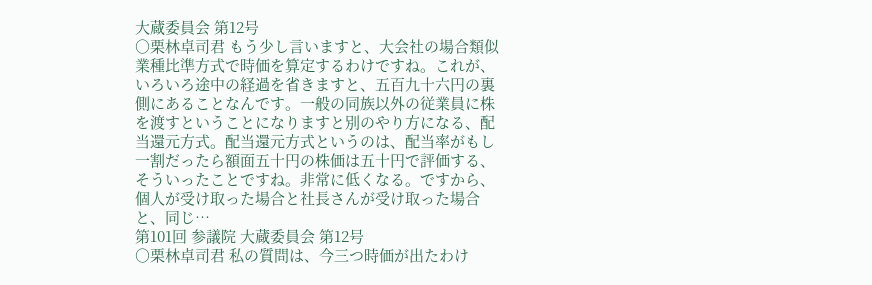大蔵委員会 第12号
○栗林卓司君 もう少し言いますと、大会社の場合類似業種比準方式で時価を算定するわけですね。これが、いろいろ途中の経過を省きますと、五百九十六円の裏側にあることなんです。一般の同族以外の従業員に株を渡すということになりますと別のやり方になる、配当還元方式。配当還元方式というのは、配当率がもし一割だったら額面五十円の株価は五十円で評価する、そういったことですね。非常に低くなる。ですから、個人が受け取った場合と社長さんが受け取った場合と、同じ…
第101回 参議院 大蔵委員会 第12号
○栗林卓司君 私の質問は、今三つ時価が出たわけ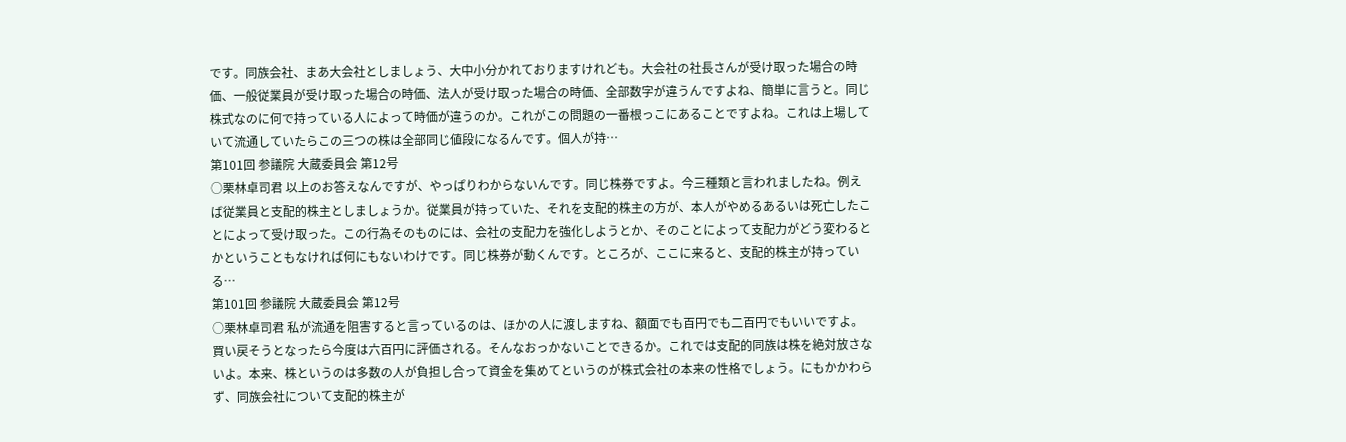です。同族会社、まあ大会社としましょう、大中小分かれておりますけれども。大会社の社長さんが受け取った場合の時価、一般従業員が受け取った場合の時価、法人が受け取った場合の時価、全部数字が違うんですよね、簡単に言うと。同じ株式なのに何で持っている人によって時価が違うのか。これがこの問題の一番根っこにあることですよね。これは上場していて流通していたらこの三つの株は全部同じ値段になるんです。個人が持…
第101回 参議院 大蔵委員会 第12号
○栗林卓司君 以上のお答えなんですが、やっぱりわからないんです。同じ株券ですよ。今三種類と言われましたね。例えば従業員と支配的株主としましょうか。従業員が持っていた、それを支配的株主の方が、本人がやめるあるいは死亡したことによって受け取った。この行為そのものには、会社の支配力を強化しようとか、そのことによって支配力がどう変わるとかということもなければ何にもないわけです。同じ株券が動くんです。ところが、ここに来ると、支配的株主が持っている…
第101回 参議院 大蔵委員会 第12号
○栗林卓司君 私が流通を阻害すると言っているのは、ほかの人に渡しますね、額面でも百円でも二百円でもいいですよ。買い戻そうとなったら今度は六百円に評価される。そんなおっかないことできるか。これでは支配的同族は株を絶対放さないよ。本来、株というのは多数の人が負担し合って資金を集めてというのが株式会社の本来の性格でしょう。にもかかわらず、同族会社について支配的株主が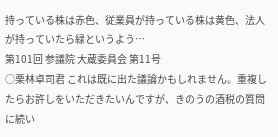持っている株は赤色、従業員が持っている株は黄色、法人が持っていたら緑というよう…
第101回 参議院 大蔵委員会 第11号
○栗林卓司君 これは既に出た議論かもしれません。重複したらお許しをいただきたいんですが、きのうの酒税の質問に続い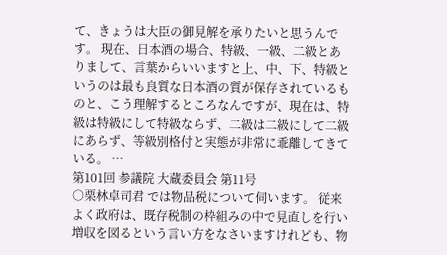て、きょうは大臣の御見解を承りたいと思うんです。 現在、日本酒の場合、特級、一級、二級とありまして、言葉からいいますと上、中、下、特級というのは最も良質な日本酒の質が保存されているものと、こう理解するところなんですが、現在は、特級は特級にして特級ならず、二級は二級にして二級にあらず、等級別格付と実態が非常に乖離してきている。 …
第101回 参議院 大蔵委員会 第11号
○栗林卓司君 では物品税について伺います。 従来よく政府は、既存税制の枠組みの中で見直しを行い増収を図るという言い方をなさいますけれども、物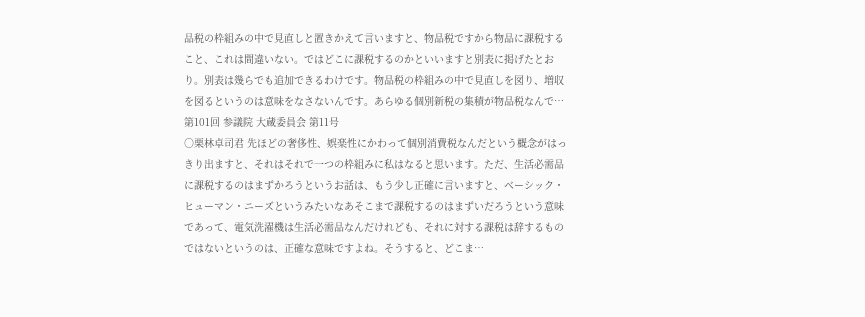品税の枠組みの中で見直しと置きかえて言いますと、物品税ですから物品に課税すること、これは間違いない。ではどこに課税するのかといいますと別表に掲げたとおり。別表は幾らでも追加できるわけです。物品税の枠組みの中で見直しを図り、増収を図るというのは意味をなさないんです。あらゆる個別新税の集積が物品税なんで…
第101回 参議院 大蔵委員会 第11号
○栗林卓司君 先ほどの奢侈性、娯楽性にかわって個別消費税なんだという概念がはっきり出ますと、それはそれで一つの枠組みに私はなると思います。ただ、生活必需品に課税するのはまずかろうというお話は、もう少し正確に言いますと、ベーシック・ヒューマン・ニーズというみたいなあそこまで課税するのはまずいだろうという意味であって、電気洗濯機は生活必需品なんだけれども、それに対する課税は辞するものではないというのは、正確な意味ですよね。そうすると、どこま…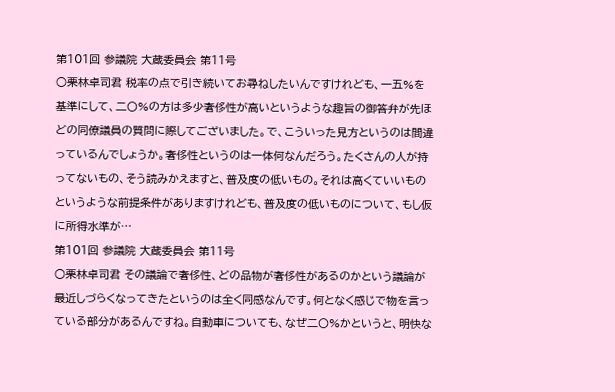第101回 参議院 大蔵委員会 第11号
○栗林卓司君 税率の点で引き続いてお尋ねしたいんですけれども、一五%を基準にして、二〇%の方は多少奢侈性が高いというような趣旨の御答弁が先ほどの同僚議員の質問に際してございました。で、こういった見方というのは間違っているんでしょうか。奢侈性というのは一体何なんだろう。たくさんの人が持ってないもの、そう読みかえますと、普及度の低いもの。それは高くていいものというような前提条件がありますけれども、普及度の低いものについて、もし仮に所得水準が…
第101回 参議院 大蔵委員会 第11号
○栗林卓司君 その議論で奢侈性、どの品物が奢侈性があるのかという議論が最近しづらくなってきたというのは全く同感なんです。何となく感じで物を言っている部分があるんですね。自動車についても、なぜ二〇%かというと、明快な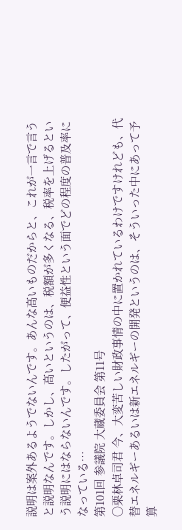説明は案外あるようでないんです。あんな高いものだからと、これが一言で言うと説明なんです。しかし、高いというのは、税額が多くなる、税率を上げるという説明にはならないんです。したがって、便益性という面でどの程度の普及率になっている…
第101回 参議院 大蔵委員会 第11号
○栗林卓司君 今、大変苦しい財政事情の中に置かれているわけですけれども、代替エネルギーあるいは新エネルギーの開発というのは、そういった中にあって予算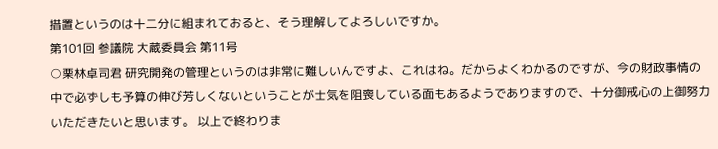措置というのは十二分に組まれておると、そう理解してよろしいですか。
第101回 参議院 大蔵委員会 第11号
○栗林卓司君 研究開発の管理というのは非常に難しいんですよ、これはね。だからよくわかるのですが、今の財政事情の中で必ずしも予算の伸び芳しくないということが士気を阻喪している面もあるようでありますので、十分御戒心の上御努力いただきたいと思います。 以上で終わりま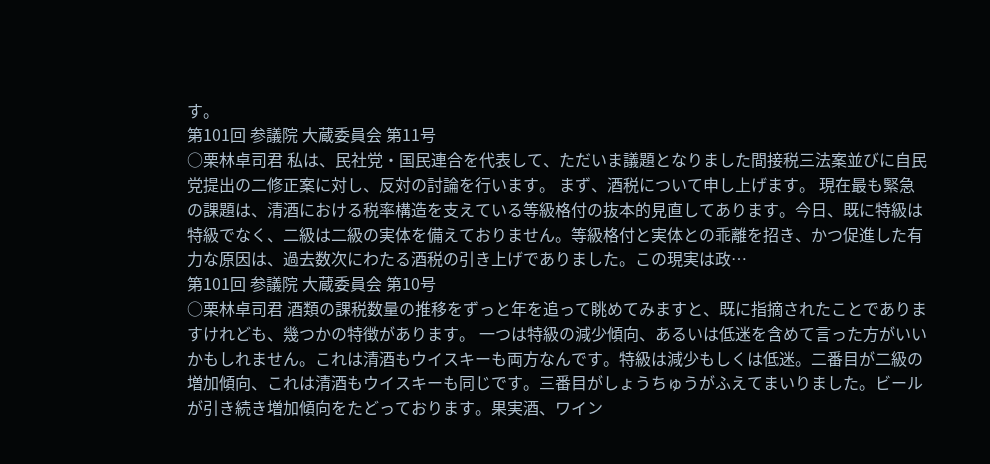す。
第101回 参議院 大蔵委員会 第11号
○栗林卓司君 私は、民社党・国民連合を代表して、ただいま議題となりました間接税三法案並びに自民党提出の二修正案に対し、反対の討論を行います。 まず、酒税について申し上げます。 現在最も緊急の課題は、清酒における税率構造を支えている等級格付の抜本的見直してあります。今日、既に特級は特級でなく、二級は二級の実体を備えておりません。等級格付と実体との乖離を招き、かつ促進した有力な原因は、過去数次にわたる酒税の引き上げでありました。この現実は政…
第101回 参議院 大蔵委員会 第10号
○栗林卓司君 酒類の課税数量の推移をずっと年を追って眺めてみますと、既に指摘されたことでありますけれども、幾つかの特徴があります。 一つは特級の減少傾向、あるいは低迷を含めて言った方がいいかもしれません。これは清酒もウイスキーも両方なんです。特級は減少もしくは低迷。二番目が二級の増加傾向、これは清酒もウイスキーも同じです。三番目がしょうちゅうがふえてまいりました。ビールが引き続き増加傾向をたどっております。果実酒、ワイン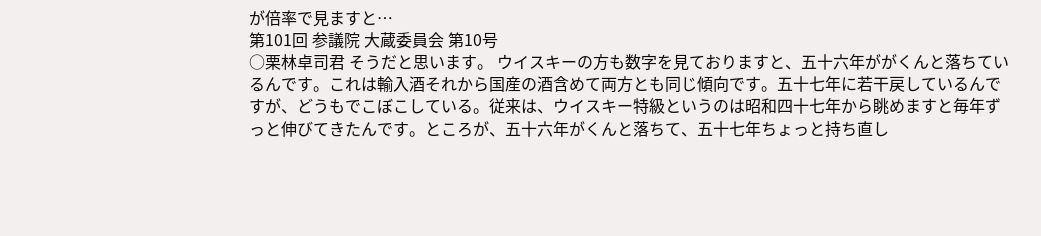が倍率で見ますと…
第101回 参議院 大蔵委員会 第10号
○栗林卓司君 そうだと思います。 ウイスキーの方も数字を見ておりますと、五十六年ががくんと落ちているんです。これは輸入酒それから国産の酒含めて両方とも同じ傾向です。五十七年に若干戻しているんですが、どうもでこぼこしている。従来は、ウイスキー特級というのは昭和四十七年から眺めますと毎年ずっと伸びてきたんです。ところが、五十六年がくんと落ちて、五十七年ちょっと持ち直し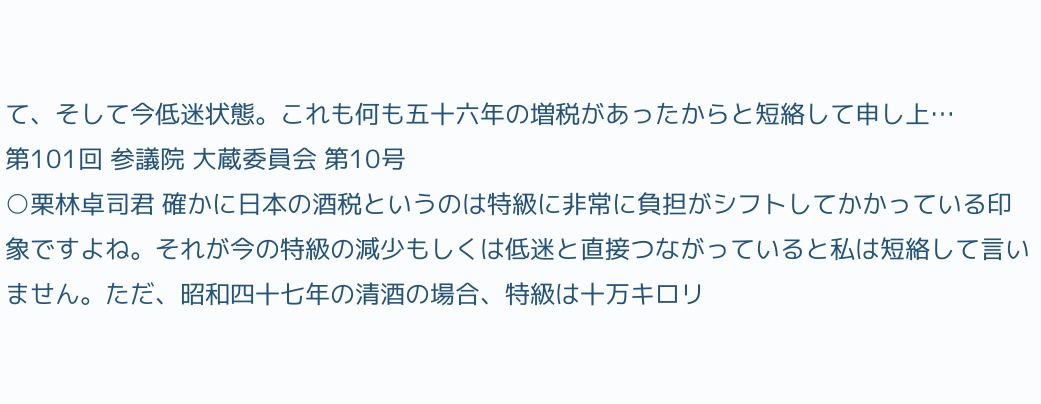て、そして今低迷状態。これも何も五十六年の増税があったからと短絡して申し上…
第101回 参議院 大蔵委員会 第10号
○栗林卓司君 確かに日本の酒税というのは特級に非常に負担がシフトしてかかっている印象ですよね。それが今の特級の減少もしくは低迷と直接つながっていると私は短絡して言いません。ただ、昭和四十七年の清酒の場合、特級は十万キロリ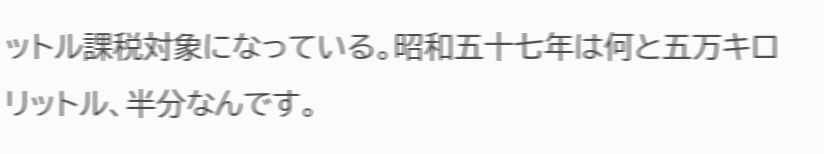ットル課税対象になっている。昭和五十七年は何と五万キロリットル、半分なんです。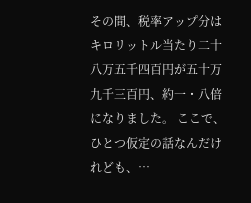その間、税率アップ分はキロリットル当たり二十八万五千四百円が五十万九千三百円、約一・八倍になりました。 ここで、ひとつ仮定の話なんだけれども、…